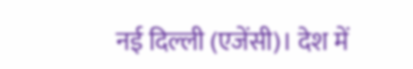नई दिल्ली (एजेंसी)। देश में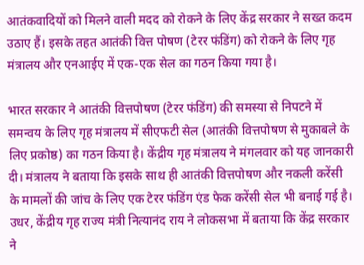आतंकवादियों को मिलने वाली मदद को रोकने के लिए केंद्र सरकार ने सख्त कदम उठाए हैं। इसके तहत आतंकी वित्त पोषण (टेरर फंडिंग) को रोकने के लिए गृह मंत्रालय और एनआईए में एक-एक सेल का गठन किया गया है।

भारत सरकार ने आतंकी वित्तपोषण (टेरर फंडिंग) की समस्या से निपटने में समन्वय के लिए गृह मंत्रालय में सीएफटी सेल (आतंकी वित्तपोषण से मुकाबले के लिए प्रकोष्ठ) का गठन किया है। केंद्रीय गृह मंत्रालय ने मंगलवार को यह जानकारी दी। मंत्रालय ने बताया कि इसके साथ ही आतंकी वित्तपोषण और नकली करेंसी के मामलों की जांच के लिए एक टेरर फंडिंग एंड फेक करेंसी सेल भी बनाई गई है।
उधर, केंद्रीय गृह राज्य मंत्री नित्यानंद राय ने लोकसभा में बताया कि केंद्र सरकार ने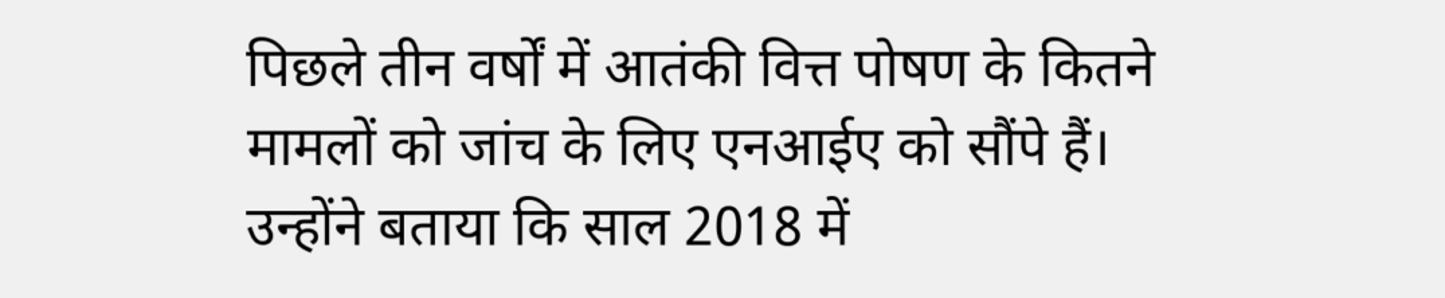पिछले तीन वर्षों में आतंकी वित्त पोषण के कितने मामलों को जांच के लिए एनआईए को सौंपे हैं। उन्होंने बताया कि साल 2018 में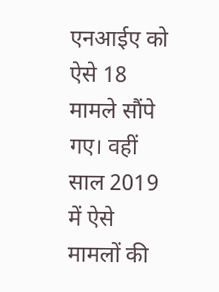एनआईए को ऐसे 18 मामले सौंपे गए। वहीं साल 2019 में ऐसे मामलों की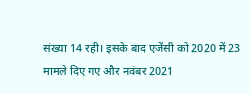संख्या 14 रही। इसके बाद एजेंसी को 2020 में 23 मामले दिए गए और नवंबर 2021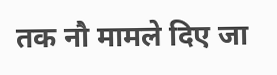तक नौ मामले दिए जा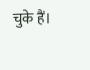चुके हैं।